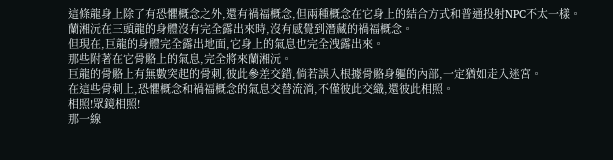這條龍身上除了有恐懼概念之外,還有禍福概念,但兩種概念在它身上的結合方式和普通投射NPC不太一樣。
蘭湘沅在三頭龍的身體沒有完全露出來時,沒有感覺到潛藏的禍福概念。
但現在,巨龍的身體完全露出地面,它身上的氣息也完全洩露出來。
那些附著在它骨骼上的氣息,完全將來蘭湘沅。
巨龍的骨骼上有無數突起的骨刺,彼此參差交錯,倘若誤入根據骨骼身軀的內部,一定猶如走入迷宮。
在這些骨刺上,恐懼概念和禍福概念的氣息交替流淌,不僅彼此交織,還彼此相照。
相照!眾鏡相照!
那一線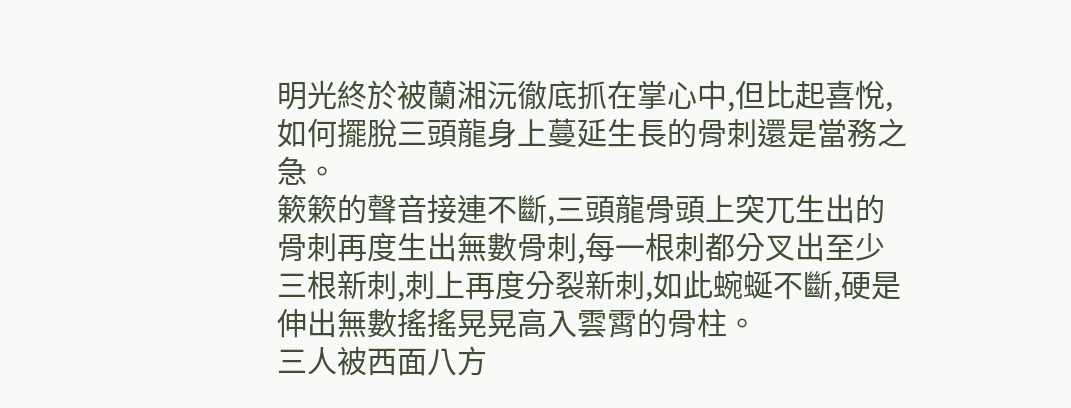明光終於被蘭湘沅徹底抓在掌心中,但比起喜悅,如何擺脫三頭龍身上蔓延生長的骨刺還是當務之急。
簌簌的聲音接連不斷,三頭龍骨頭上突兀生出的骨刺再度生出無數骨刺,每一根刺都分叉出至少三根新刺,刺上再度分裂新刺,如此蜿蜒不斷,硬是伸出無數搖搖晃晃高入雲霄的骨柱。
三人被西面八方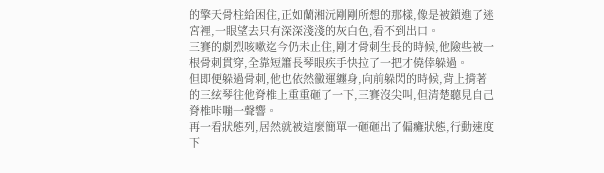的擎天骨柱給困住,正如蘭湘沅剛剛所想的那樣,像是被鎖進了迷宮裡,一眼望去只有深深淺淺的灰白色,看不到出口。
三賽的劇烈咳嗽迄今仍未止住,剛才骨刺生長的時候,他險些被一根骨刺貫穿,全靠短簫長琴眼疾手快拉了一把才僥倖躲過。
但即便躲過骨刺,他也依然黴運纏身,向前躲閃的時候,背上揹著的三絃琴往他脊椎上重重砸了一下,三賽沒尖叫,但清楚聽見自己脊椎咔嘣一聲響。
再一看狀態列,居然就被這麼簡單一砸砸出了偏癱狀態,行動速度下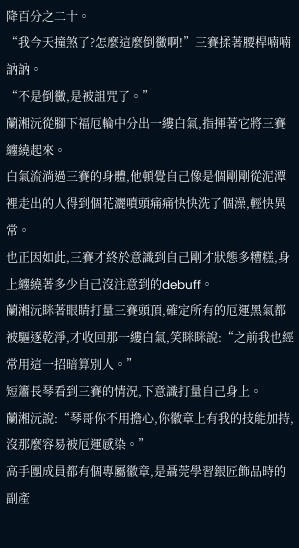降百分之二十。
“我今天撞煞了?怎麼這麼倒黴啊!”三賽揉著腰桿喃喃訥訥。
“不是倒黴,是被詛咒了。”
蘭湘沅從腳下福厄輪中分出一縷白氣,指揮著它將三賽纏繞起來。
白氣流淌過三賽的身體,他頓覺自己像是個剛剛從泥潭裡走出的人得到個花灑噴頭痛痛快快洗了個澡,輕快異常。
也正因如此,三賽才終於意識到自己剛才狀態多糟糕,身上纏繞著多少自己沒注意到的debuff。
蘭湘沅眯著眼睛打量三賽頭頂,確定所有的厄運黑氣都被驅逐乾淨,才收回那一縷白氣,笑眯眯說:“之前我也經常用這一招暗算別人。”
短簫長琴看到三賽的情況,下意識打量自己身上。
蘭湘沅說:“琴哥你不用擔心,你徽章上有我的技能加持,沒那麼容易被厄運感染。”
高手團成員都有個專屬徽章,是聶莞學習銀匠飾品時的副產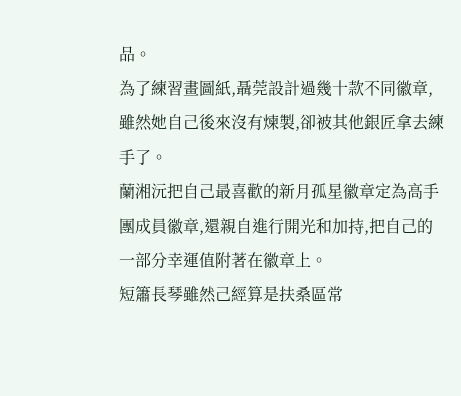品。
為了練習畫圖紙,聶莞設計過幾十款不同徽章,雖然她自己後來沒有煉製,卻被其他銀匠拿去練手了。
蘭湘沅把自己最喜歡的新月孤星徽章定為高手團成員徽章,還親自進行開光和加持,把自己的一部分幸運值附著在徽章上。
短簫長琴雖然己經算是扶桑區常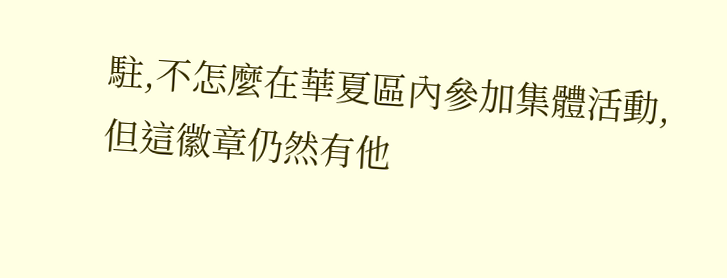駐,不怎麼在華夏區內參加集體活動,但這徽章仍然有他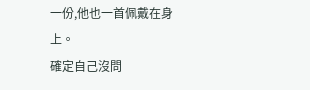一份,他也一首佩戴在身上。
確定自己沒問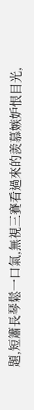題,短簫長琴鬆一口氣,無視三賽看過來的羨慕嫉妒恨目光,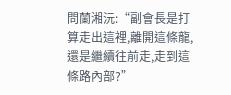問蘭湘沅:“副會長是打算走出這裡,離開這條龍,還是繼續往前走,走到這條路內部?”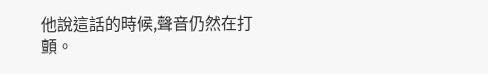他說這話的時候,聲音仍然在打顫。